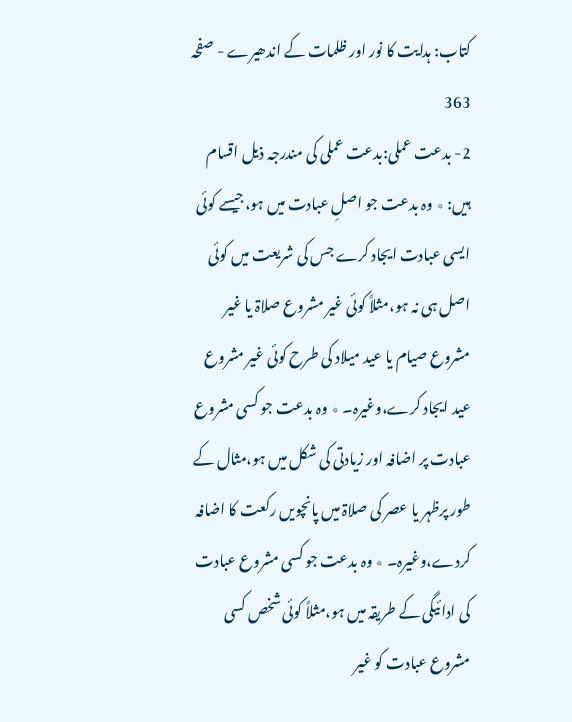کتاب: ہدایت کا نور اور ظلمات کے اندھیرے - صفحہ 363
2- بدعت عملی:بدعت عملی کی مندرجہ ذیل اقسام ہیں: ٭ وہ بدعت جو اصلِ عبادت میں ہو،جیسے کوئی ایسی عبادت ایجاد کرے جس کی شریعت میں کوئی اصل ہی نہ ہو،مثلاً کوئی غیر مشروع صلاۃ یا غیر مشروع صیام یا عید میلاد کی طرح کوئی غیر مشروع عید ایجاد کرے،وغیرہ۔ ٭ وہ بدعت جو کسی مشروع عبادت پر اضافہ اور زیادتی کی شکل میں ہو،مثال کے طور پرظہر یا عصر کی صلاۃ میں پانچویں رکعت کا اضافہ کردے،وغیرہ۔ ٭ وہ بدعت جو کسی مشروع عبادت کی ادائیگی کے طریقہ میں ہو،مثلاً کوئی شخص کسی مشروع عبادت کو غیر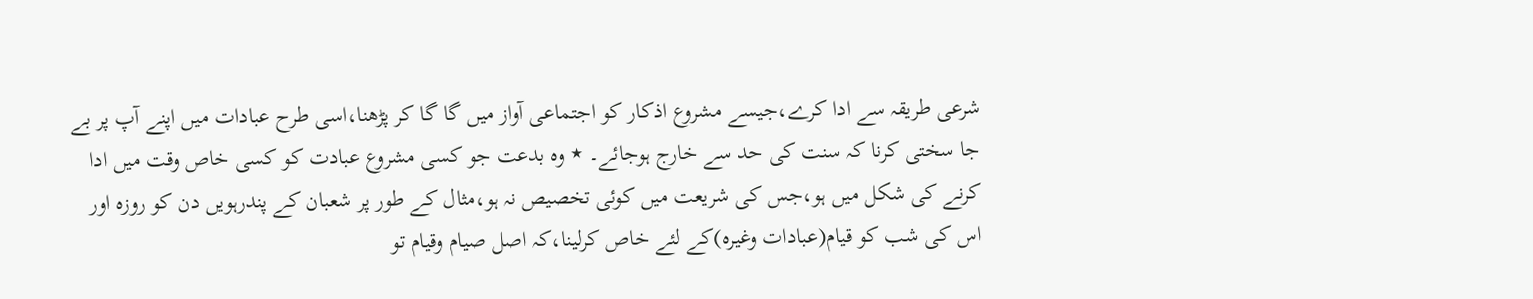شرعی طریقہ سے ادا کرے،جیسے مشروع اذکار کو اجتماعی آواز میں گا گا کر پڑھنا،اسی طرح عبادات میں اپنے آپ پر بے جا سختی کرنا کہ سنت کی حد سے خارج ہوجائے۔ ٭ وہ بدعت جو کسی مشروع عبادت کو کسی خاص وقت میں ادا کرنے کی شکل میں ہو،جس کی شریعت میں کوئی تخصیص نہ ہو،مثال کے طور پر شعبان کے پندرہویں دن کو روزہ اور اس کی شب کو قیام(عبادات وغیرہ)کے لئے خاص کرلینا،کہ اصل صیام وقیام تو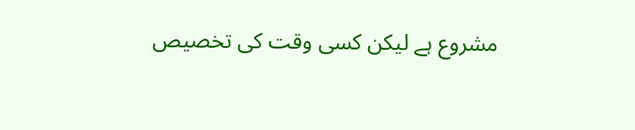مشروع ہے لیکن کسی وقت کی تخصیص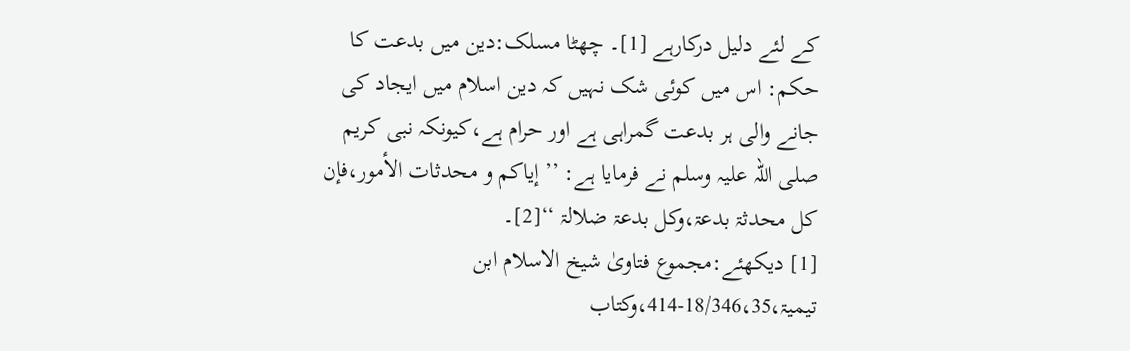کے لئے دلیل درکارہے [1]۔ چھٹا مسلک:دین میں بدعت کا حکم: اس میں کوئی شک نہیں کہ دین اسلام میں ایجاد کی جانے والی ہر بدعت گمراہی ہے اور حرام ہے،کیونکہ نبی کریم صلی اللہ علیہ وسلم نے فرمایا ہے: ’’ إیاکم و محدثات الأمور،فإن کل محدثۃ بدعۃ،وکل بدعۃ ضلالۃ ‘‘[2]۔
[1] دیکھئے:مجموع فتاویٰ شیخ الاسلام ابن تیمیۃ،18/346،35-414،وکتاب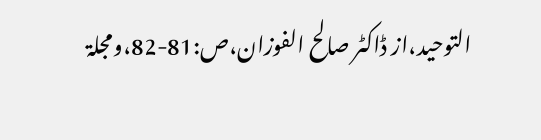التوحید،از ڈاکٹر صالح الفوزان،ص:81-82،ومجلۃ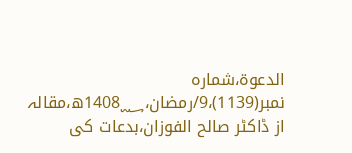الدعوۃ،شمارہ نمبر(1139)،9/رمضان،1408؁ھ،مقالہ از ڈاکٹر صالح الفوزان،بدعات کی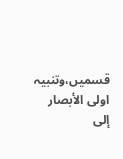قسمیں،وتنبیہ اولی الأبصار إلی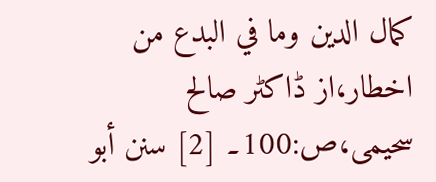کمال الدین وما في البدع من اخطار،از ڈاکٹر صالح سحیمی،ص:100۔ [2] سنن أبو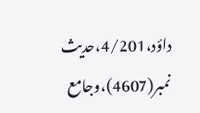داؤد،4/201،حدیث نمبر(4607)،وجامع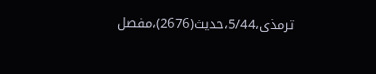ترمذی،5/44،حدیث(2676)،مفصل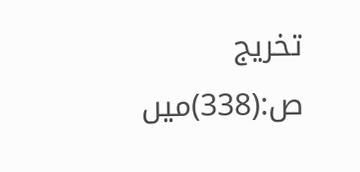تخریج ص:(338)میں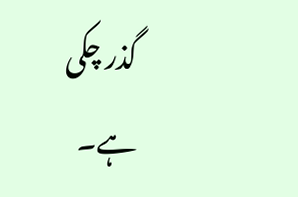گذر چکی ہے۔